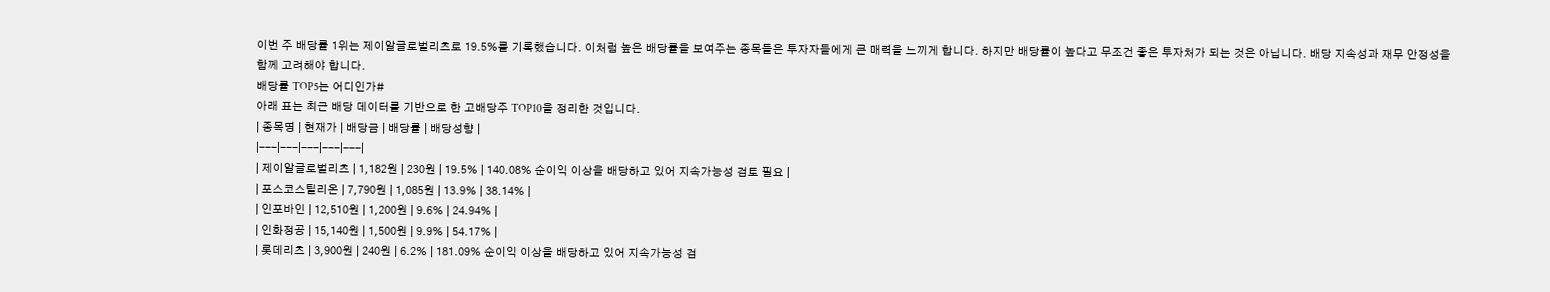이번 주 배당률 1위는 제이알글로벌리츠로 19.5%를 기록했습니다. 이처럼 높은 배당률을 보여주는 종목들은 투자자들에게 큰 매력을 느끼게 합니다. 하지만 배당률이 높다고 무조건 좋은 투자처가 되는 것은 아닙니다. 배당 지속성과 재무 안정성을 함께 고려해야 합니다.
배당률 TOP5는 어디인가#
아래 표는 최근 배당 데이터를 기반으로 한 고배당주 TOP10을 정리한 것입니다.
| 종목명 | 현재가 | 배당금 | 배당률 | 배당성향 |
|---|---|---|---|---|
| 제이알글로벌리츠 | 1,182원 | 230원 | 19.5% | 140.08% 순이익 이상을 배당하고 있어 지속가능성 검토 필요 |
| 포스코스틸리온 | 7,790원 | 1,085원 | 13.9% | 38.14% |
| 인포바인 | 12,510원 | 1,200원 | 9.6% | 24.94% |
| 인화정공 | 15,140원 | 1,500원 | 9.9% | 54.17% |
| 롯데리츠 | 3,900원 | 240원 | 6.2% | 181.09% 순이익 이상을 배당하고 있어 지속가능성 검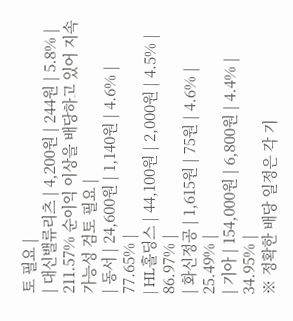토 필요 |
| 대신밸류리츠 | 4,200원 | 244원 | 5.8% | 211.57% 순이익 이상을 배당하고 있어 지속가능성 검토 필요 |
| 동서 | 24,600원 | 1,140원 | 4.6% | 77.65% |
| HL홀딩스 | 44,100원 | 2,000원 | 4.5% | 86.97% |
| 화신정공 | 1,615원 | 75원 | 4.6% | 25.49% |
| 기아 | 154,000원 | 6,800원 | 4.4% | 34.95% |
※ 정확한 배당 일정은 각 기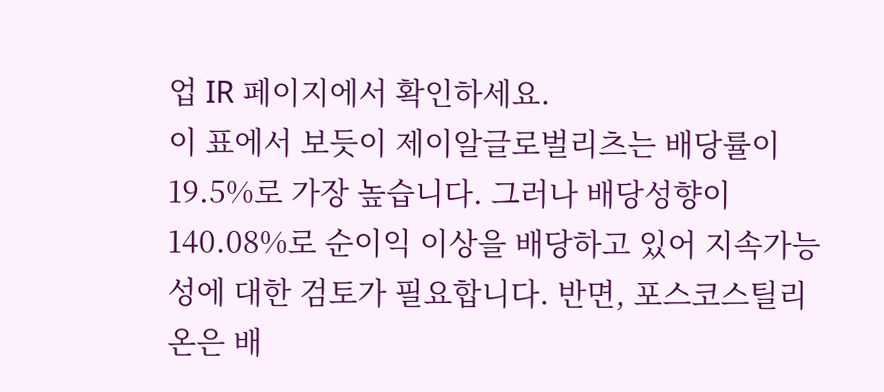업 IR 페이지에서 확인하세요.
이 표에서 보듯이 제이알글로벌리츠는 배당률이 19.5%로 가장 높습니다. 그러나 배당성향이 140.08%로 순이익 이상을 배당하고 있어 지속가능성에 대한 검토가 필요합니다. 반면, 포스코스틸리온은 배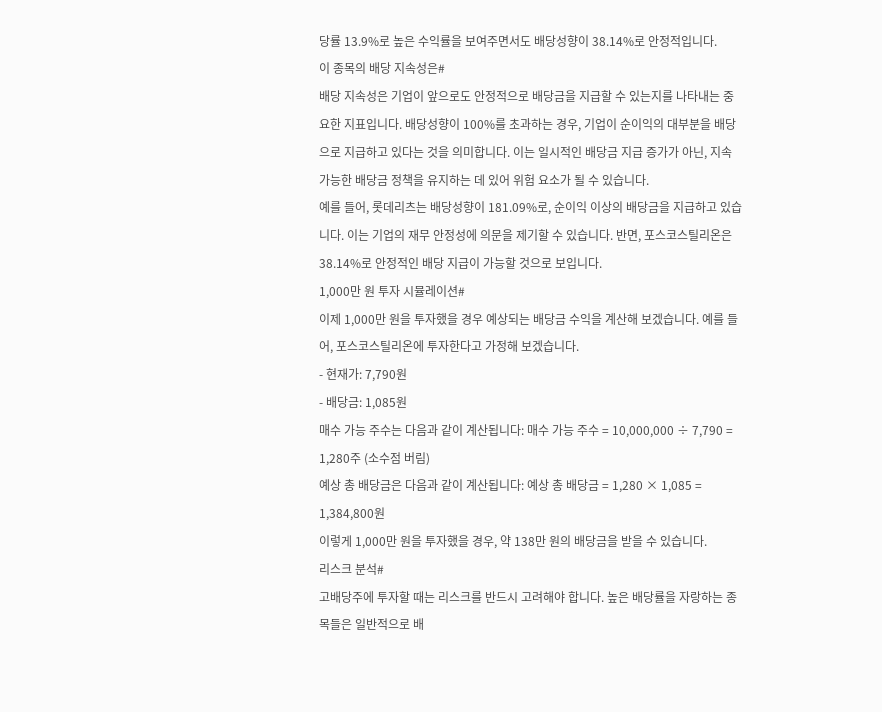당률 13.9%로 높은 수익률을 보여주면서도 배당성향이 38.14%로 안정적입니다.
이 종목의 배당 지속성은#
배당 지속성은 기업이 앞으로도 안정적으로 배당금을 지급할 수 있는지를 나타내는 중요한 지표입니다. 배당성향이 100%를 초과하는 경우, 기업이 순이익의 대부분을 배당으로 지급하고 있다는 것을 의미합니다. 이는 일시적인 배당금 지급 증가가 아닌, 지속 가능한 배당금 정책을 유지하는 데 있어 위험 요소가 될 수 있습니다.
예를 들어, 롯데리츠는 배당성향이 181.09%로, 순이익 이상의 배당금을 지급하고 있습니다. 이는 기업의 재무 안정성에 의문을 제기할 수 있습니다. 반면, 포스코스틸리온은 38.14%로 안정적인 배당 지급이 가능할 것으로 보입니다.
1,000만 원 투자 시뮬레이션#
이제 1,000만 원을 투자했을 경우 예상되는 배당금 수익을 계산해 보겠습니다. 예를 들어, 포스코스틸리온에 투자한다고 가정해 보겠습니다.
- 현재가: 7,790원
- 배당금: 1,085원
매수 가능 주수는 다음과 같이 계산됩니다: 매수 가능 주수 = 10,000,000 ÷ 7,790 = 1,280주 (소수점 버림)
예상 총 배당금은 다음과 같이 계산됩니다: 예상 총 배당금 = 1,280 × 1,085 = 1,384,800원
이렇게 1,000만 원을 투자했을 경우, 약 138만 원의 배당금을 받을 수 있습니다.
리스크 분석#
고배당주에 투자할 때는 리스크를 반드시 고려해야 합니다. 높은 배당률을 자랑하는 종목들은 일반적으로 배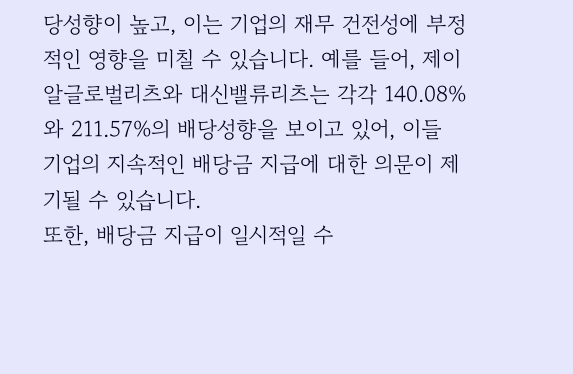당성향이 높고, 이는 기업의 재무 건전성에 부정적인 영향을 미칠 수 있습니다. 예를 들어, 제이알글로벌리츠와 대신밸류리츠는 각각 140.08%와 211.57%의 배당성향을 보이고 있어, 이들 기업의 지속적인 배당금 지급에 대한 의문이 제기될 수 있습니다.
또한, 배당금 지급이 일시적일 수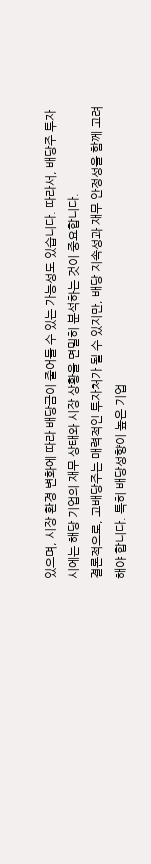있으며, 시장 환경 변화에 따라 배당금이 줄어들 수 있는 가능성도 있습니다. 따라서, 배당주 투자 시에는 해당 기업의 재무 상태와 시장 상황을 면밀히 분석하는 것이 중요합니다.
결론적으로, 고배당주는 매력적인 투자처가 될 수 있지만, 배당 지속성과 재무 안정성을 함께 고려해야 합니다. 특히 배당성향이 높은 기업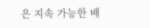은 지속 가능한 배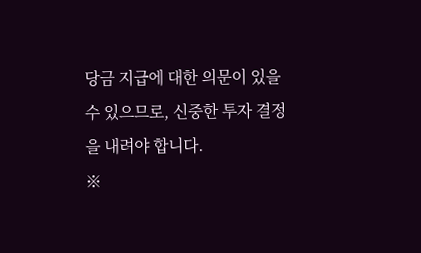당금 지급에 대한 의문이 있을 수 있으므로, 신중한 투자 결정을 내려야 합니다.
※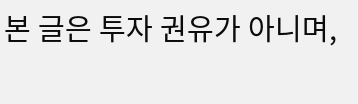본 글은 투자 권유가 아니며,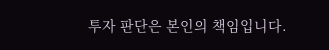투자 판단은 본인의 책임입니다.